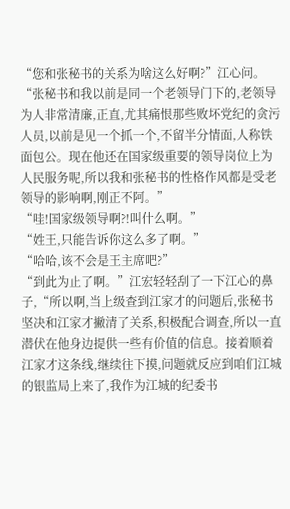“您和张秘书的关系为啥这么好啊?”江心问。
“张秘书和我以前是同一个老领导门下的,老领导为人非常清廉,正直,尤其痛恨那些败坏党纪的贪污人员,以前是见一个抓一个,不留半分情面,人称铁面包公。现在他还在国家级重要的领导岗位上为人民服务呢,所以我和张秘书的性格作风都是受老领导的影响啊,刚正不阿。”
“哇!国家级领导啊?!叫什么啊。”
“姓王,只能告诉你这么多了啊。”
“哈哈,该不会是王主席吧?”
“到此为止了啊。”江宏轻轻刮了一下江心的鼻子,“所以啊,当上级查到江家才的问题后,张秘书坚决和江家才撇清了关系,积极配合调查,所以一直潜伏在他身边提供一些有价值的信息。接着顺着江家才这条线,继续往下摸,问题就反应到咱们江城的银监局上来了,我作为江城的纪委书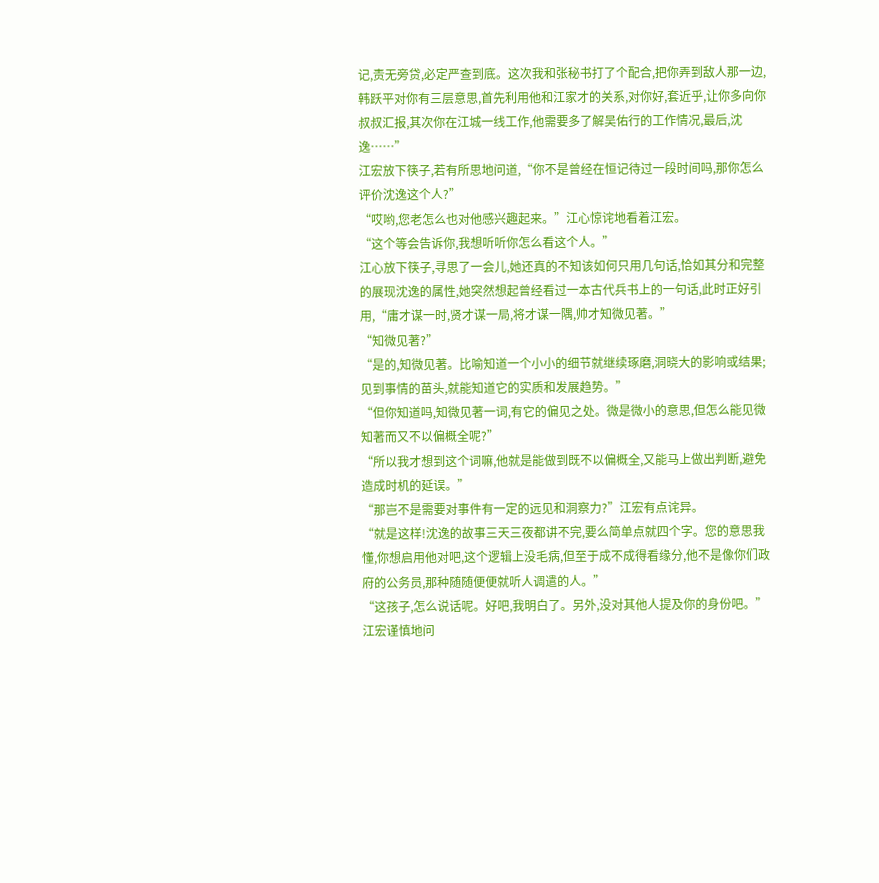记,责无旁贷,必定严查到底。这次我和张秘书打了个配合,把你弄到敌人那一边,韩跃平对你有三层意思,首先利用他和江家才的关系,对你好,套近乎,让你多向你叔叔汇报,其次你在江城一线工作,他需要多了解吴佑行的工作情况,最后,沈逸……”
江宏放下筷子,若有所思地问道,“你不是曾经在恒记待过一段时间吗,那你怎么评价沈逸这个人?”
“哎哟,您老怎么也对他感兴趣起来。”江心惊诧地看着江宏。
“这个等会告诉你,我想听听你怎么看这个人。”
江心放下筷子,寻思了一会儿,她还真的不知该如何只用几句话,恰如其分和完整的展现沈逸的属性,她突然想起曾经看过一本古代兵书上的一句话,此时正好引用,“庸才谋一时,贤才谋一局,将才谋一隅,帅才知微见著。”
“知微见著?”
“是的,知微见著。比喻知道一个小小的细节就继续琢磨,洞晓大的影响或结果;见到事情的苗头,就能知道它的实质和发展趋势。”
“但你知道吗,知微见著一词,有它的偏见之处。微是微小的意思,但怎么能见微知著而又不以偏概全呢?”
“所以我才想到这个词嘛,他就是能做到既不以偏概全,又能马上做出判断,避免造成时机的延误。”
“那岂不是需要对事件有一定的远见和洞察力?”江宏有点诧异。
“就是这样!沈逸的故事三天三夜都讲不完,要么简单点就四个字。您的意思我懂,你想启用他对吧,这个逻辑上没毛病,但至于成不成得看缘分,他不是像你们政府的公务员,那种随随便便就听人调遣的人。”
“这孩子,怎么说话呢。好吧,我明白了。另外,没对其他人提及你的身份吧。”江宏谨慎地问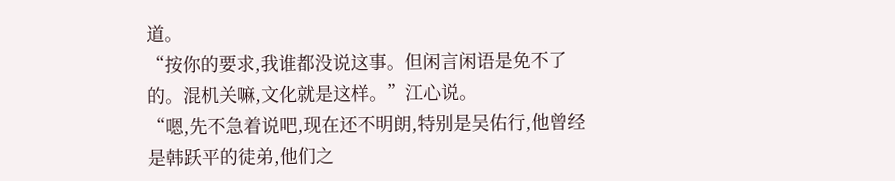道。
“按你的要求,我谁都没说这事。但闲言闲语是免不了的。混机关嘛,文化就是这样。”江心说。
“嗯,先不急着说吧,现在还不明朗,特别是吴佑行,他曾经是韩跃平的徒弟,他们之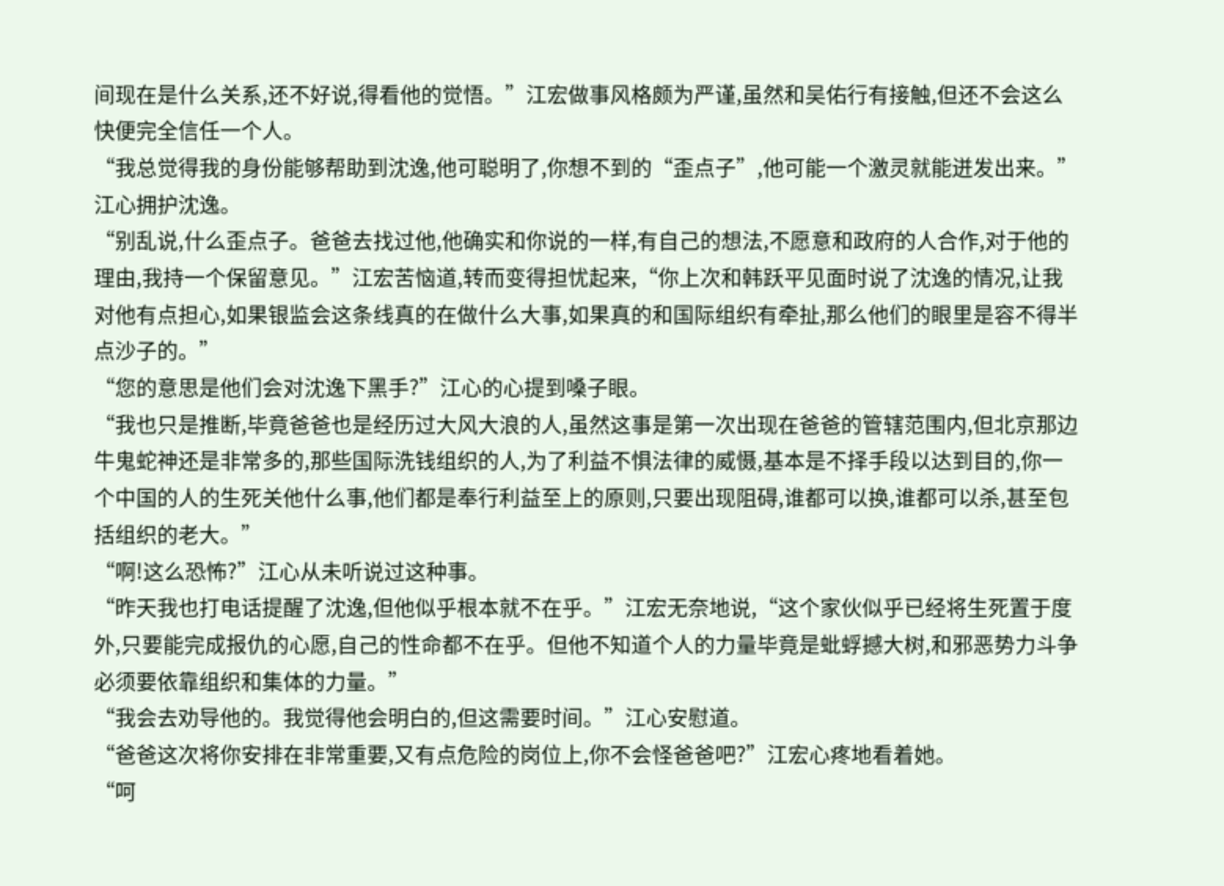间现在是什么关系,还不好说,得看他的觉悟。”江宏做事风格颇为严谨,虽然和吴佑行有接触,但还不会这么快便完全信任一个人。
“我总觉得我的身份能够帮助到沈逸,他可聪明了,你想不到的“歪点子”,他可能一个激灵就能迸发出来。”江心拥护沈逸。
“别乱说,什么歪点子。爸爸去找过他,他确实和你说的一样,有自己的想法,不愿意和政府的人合作,对于他的理由,我持一个保留意见。”江宏苦恼道,转而变得担忧起来,“你上次和韩跃平见面时说了沈逸的情况,让我对他有点担心,如果银监会这条线真的在做什么大事,如果真的和国际组织有牵扯,那么他们的眼里是容不得半点沙子的。”
“您的意思是他们会对沈逸下黑手?”江心的心提到嗓子眼。
“我也只是推断,毕竟爸爸也是经历过大风大浪的人,虽然这事是第一次出现在爸爸的管辖范围内,但北京那边牛鬼蛇神还是非常多的,那些国际洗钱组织的人,为了利益不惧法律的威慑,基本是不择手段以达到目的,你一个中国的人的生死关他什么事,他们都是奉行利益至上的原则,只要出现阻碍,谁都可以换,谁都可以杀,甚至包括组织的老大。”
“啊!这么恐怖?”江心从未听说过这种事。
“昨天我也打电话提醒了沈逸,但他似乎根本就不在乎。”江宏无奈地说,“这个家伙似乎已经将生死置于度外,只要能完成报仇的心愿,自己的性命都不在乎。但他不知道个人的力量毕竟是蚍蜉撼大树,和邪恶势力斗争必须要依靠组织和集体的力量。”
“我会去劝导他的。我觉得他会明白的,但这需要时间。”江心安慰道。
“爸爸这次将你安排在非常重要,又有点危险的岗位上,你不会怪爸爸吧?”江宏心疼地看着她。
“呵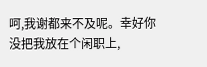呵,我谢都来不及呢。幸好你没把我放在个闲职上,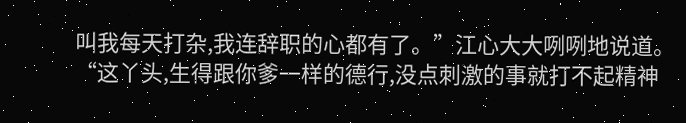叫我每天打杂,我连辞职的心都有了。”江心大大咧咧地说道。
“这丫头,生得跟你爹一样的德行,没点刺激的事就打不起精神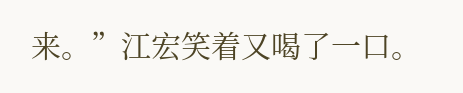来。”江宏笑着又喝了一口。